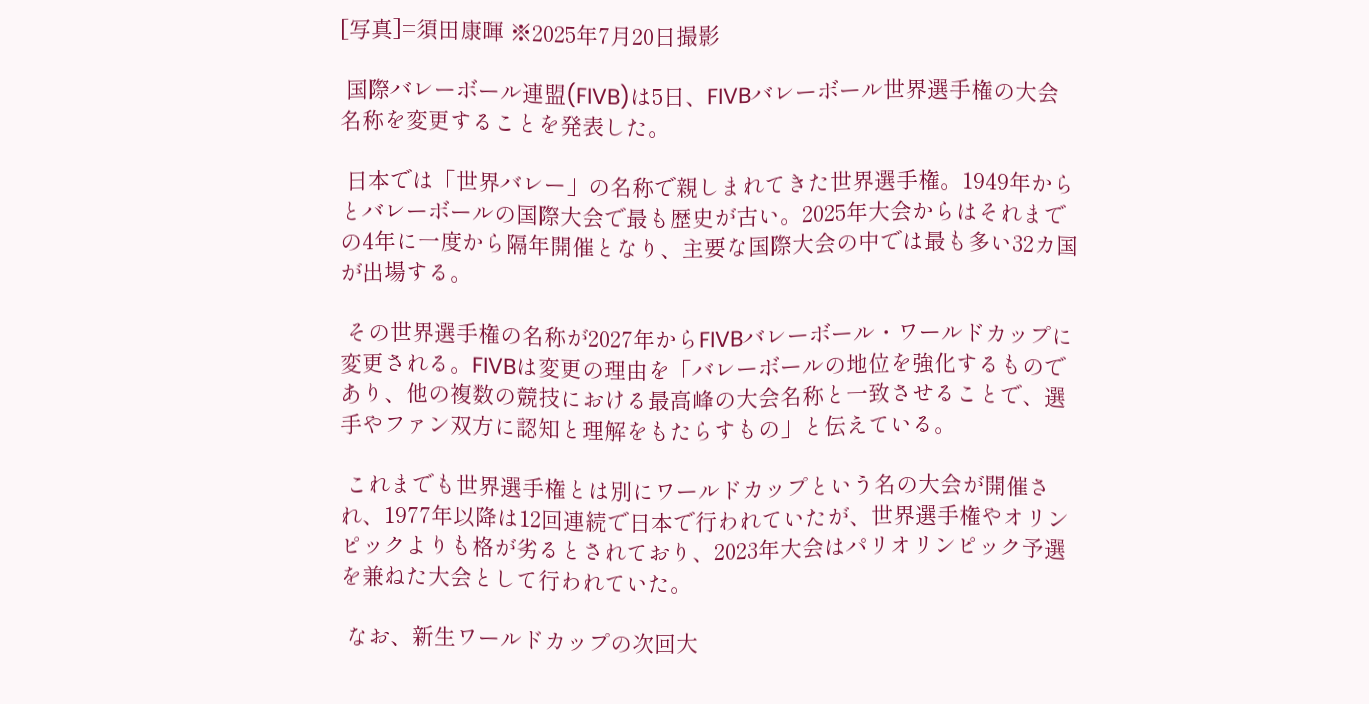[写真]=須田康暉 ※2025年7月20日撮影

 国際バレーボール連盟(FIVB)は5日、FIVBバレーボール世界選手権の大会名称を変更することを発表した。

 日本では「世界バレー」の名称で親しまれてきた世界選手権。1949年からとバレーボールの国際大会で最も歴史が古い。2025年大会からはそれまでの4年に一度から隔年開催となり、主要な国際大会の中では最も多い32カ国が出場する。

 その世界選手権の名称が2027年からFIVBバレーボール・ワールドカップに変更される。FIVBは変更の理由を「バレーボールの地位を強化するものであり、他の複数の競技における最高峰の大会名称と一致させることで、選手やファン双方に認知と理解をもたらすもの」と伝えている。

 これまでも世界選手権とは別にワールドカップという名の大会が開催され、1977年以降は12回連続で日本で行われていたが、世界選手権やオリンピックよりも格が劣るとされており、2023年大会はパリオリンピック予選を兼ねた大会として行われていた。

 なお、新生ワールドカップの次回大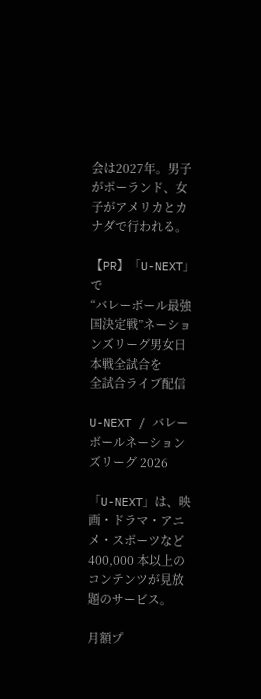会は2027年。男子がポーランド、女子がアメリカとカナダで行われる。

【PR】「U-NEXT」で
“バレーボール最強国決定戦”ネーションズリーグ男女日本戦全試合を
全試合ライブ配信

U-NEXT / バレーボールネーションズリーグ 2026

「U-NEXT」は、映画・ドラマ・アニメ・スポーツなど400,000 本以上のコンテンツが見放題のサービス。

月額プ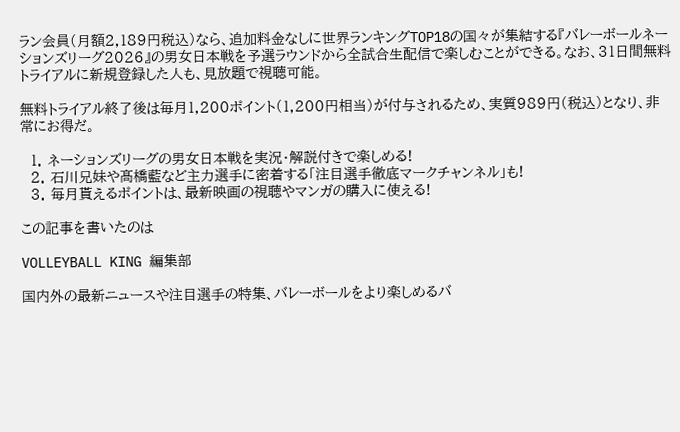ラン会員(月額2,189円税込)なら、追加料金なしに世界ランキングTOP18の国々が集結する『バレーボールネーションズリーグ2026』の男女日本戦を予選ラウンドから全試合生配信で楽しむことができる。なお、31日間無料トライアルに新規登録した人も、見放題で視聴可能。

無料トライアル終了後は毎月1,200ポイント(1,200円相当)が付与されるため、実質989円(税込)となり、非常にお得だ。

  1. ネーションズリーグの男女日本戦を実況・解説付きで楽しめる!
  2. 石川兄妹や髙橋藍など主力選手に密着する「注目選手徹底マークチャンネル」も!
  3. 毎月貰えるポイントは、最新映画の視聴やマンガの購入に使える!

この記事を書いたのは

VOLLEYBALL KING 編集部

国内外の最新ニュースや注目選手の特集、バレーボールをより楽しめるバ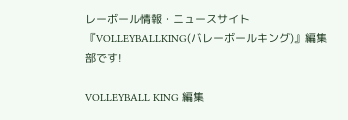レーボール情報・ニュースサイト『VOLLEYBALLKING(バレーボールキング)』編集部です!

VOLLEYBALL KING 編集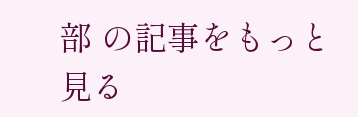部 の記事をもっと見る